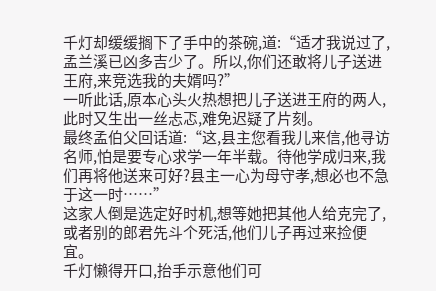千灯却缓缓搁下了手中的茶碗,道:“适才我说过了,孟兰溪已凶多吉少了。所以,你们还敢将儿子送进王府,来竞选我的夫婿吗?”
一听此话,原本心头火热想把儿子送进王府的两人,此时又生出一丝忐忑,难免迟疑了片刻。
最终孟伯父回话道:“这,县主您看我儿来信,他寻访名师,怕是要专心求学一年半载。待他学成归来,我们再将他送来可好?县主一心为母守孝,想必也不急于这一时……”
这家人倒是选定好时机,想等她把其他人给克完了,或者别的郎君先斗个死活,他们儿子再过来捡便宜。
千灯懒得开口,抬手示意他们可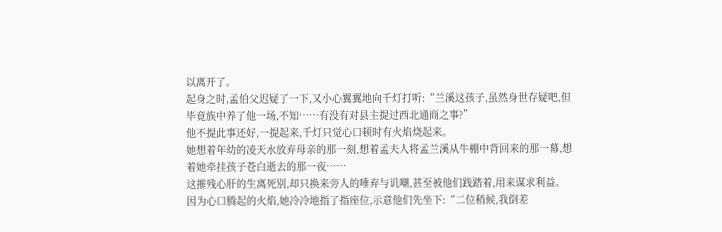以离开了。
起身之时,孟伯父迟疑了一下,又小心翼翼地向千灯打听:“兰溪这孩子,虽然身世存疑吧,但毕竟族中养了他一场,不知……有没有对县主提过西北通商之事?”
他不提此事还好,一提起来,千灯只觉心口顿时有火焰烧起来。
她想着年幼的凌天水放弃母亲的那一刻,想着孟夫人将孟兰溪从牛棚中背回来的那一幕,想着她牵挂孩子苍白逝去的那一夜……
这摧残心肝的生离死别,却只换来旁人的唾弃与讥嘲,甚至被他们践踏着,用来谋求利益。
因为心口腾起的火焰,她冷冷地指了指座位,示意他们先坐下:“二位稍候,我倒差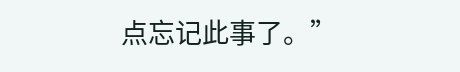点忘记此事了。”